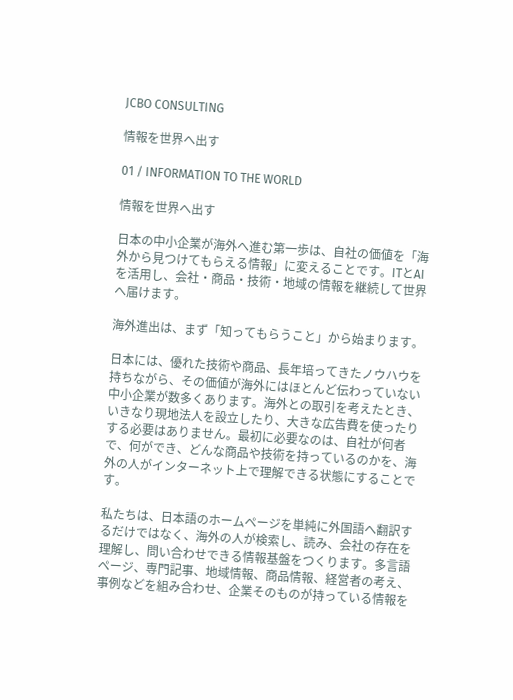JCBO CONSULTING

情報を世界へ出す

01 / INFORMATION TO THE WORLD

情報を世界へ出す

日本の中小企業が海外へ進む第一歩は、自社の価値を「海外から見つけてもらえる情報」に変えることです。ITとAIを活用し、会社・商品・技術・地域の情報を継続して世界へ届けます。

海外進出は、まず「知ってもらうこと」から始まります。

日本には、優れた技術や商品、長年培ってきたノウハウを持ちながら、その価値が海外にはほとんど伝わっていない中小企業が数多くあります。海外との取引を考えたとき、いきなり現地法人を設立したり、大きな広告費を使ったりする必要はありません。最初に必要なのは、自社が何者で、何ができ、どんな商品や技術を持っているのかを、海外の人がインターネット上で理解できる状態にすることです。

私たちは、日本語のホームページを単純に外国語へ翻訳するだけではなく、海外の人が検索し、読み、会社の存在を理解し、問い合わせできる情報基盤をつくります。多言語ページ、専門記事、地域情報、商品情報、経営者の考え、事例などを組み合わせ、企業そのものが持っている情報を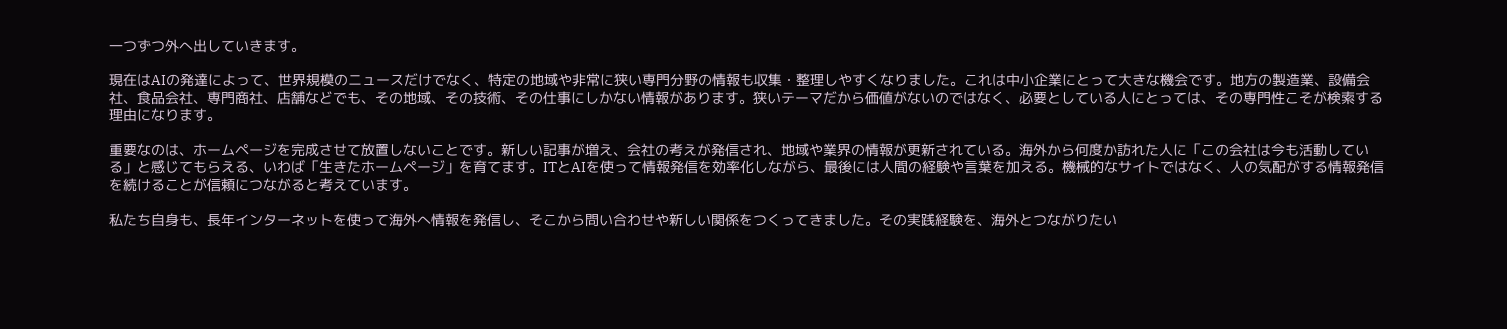一つずつ外へ出していきます。

現在はAIの発達によって、世界規模のニュースだけでなく、特定の地域や非常に狭い専門分野の情報も収集・整理しやすくなりました。これは中小企業にとって大きな機会です。地方の製造業、設備会社、食品会社、専門商社、店舗などでも、その地域、その技術、その仕事にしかない情報があります。狭いテーマだから価値がないのではなく、必要としている人にとっては、その専門性こそが検索する理由になります。

重要なのは、ホームページを完成させて放置しないことです。新しい記事が増え、会社の考えが発信され、地域や業界の情報が更新されている。海外から何度か訪れた人に「この会社は今も活動している」と感じてもらえる、いわば「生きたホームページ」を育てます。ITとAIを使って情報発信を効率化しながら、最後には人間の経験や言葉を加える。機械的なサイトではなく、人の気配がする情報発信を続けることが信頼につながると考えています。

私たち自身も、長年インターネットを使って海外へ情報を発信し、そこから問い合わせや新しい関係をつくってきました。その実践経験を、海外とつながりたい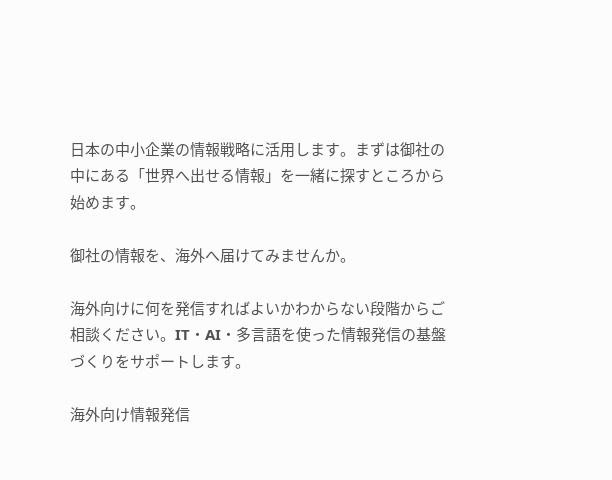日本の中小企業の情報戦略に活用します。まずは御社の中にある「世界へ出せる情報」を一緒に探すところから始めます。

御社の情報を、海外へ届けてみませんか。

海外向けに何を発信すればよいかわからない段階からご相談ください。IT・AI・多言語を使った情報発信の基盤づくりをサポートします。

海外向け情報発信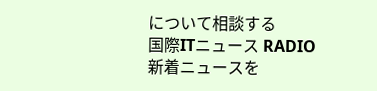について相談する
国際ITニュース RADIO
新着ニュースを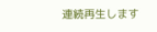連続再生します